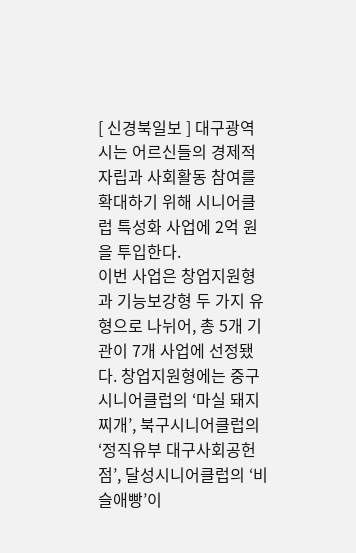[ 신경북일보 ] 대구광역시는 어르신들의 경제적 자립과 사회활동 참여를 확대하기 위해 시니어클럽 특성화 사업에 2억 원을 투입한다.
이번 사업은 창업지원형과 기능보강형 두 가지 유형으로 나뉘어, 총 5개 기관이 7개 사업에 선정됐다. 창업지원형에는 중구시니어클럽의 ‘마실 돼지찌개’, 북구시니어클럽의 ‘정직유부 대구사회공헌점’, 달성시니어클럽의 ‘비슬애빵’이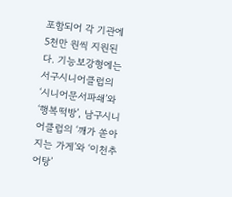포함되어 각 기관에 5천만 원씩 지원된다. 기능보강형에는 서구시니어클럽의 ‘시니어문서파쇄’와 ‘행복떡방’, 남구시니어클럽의 ‘깨가 쏟아지는 가게’와 ‘이천추어탕’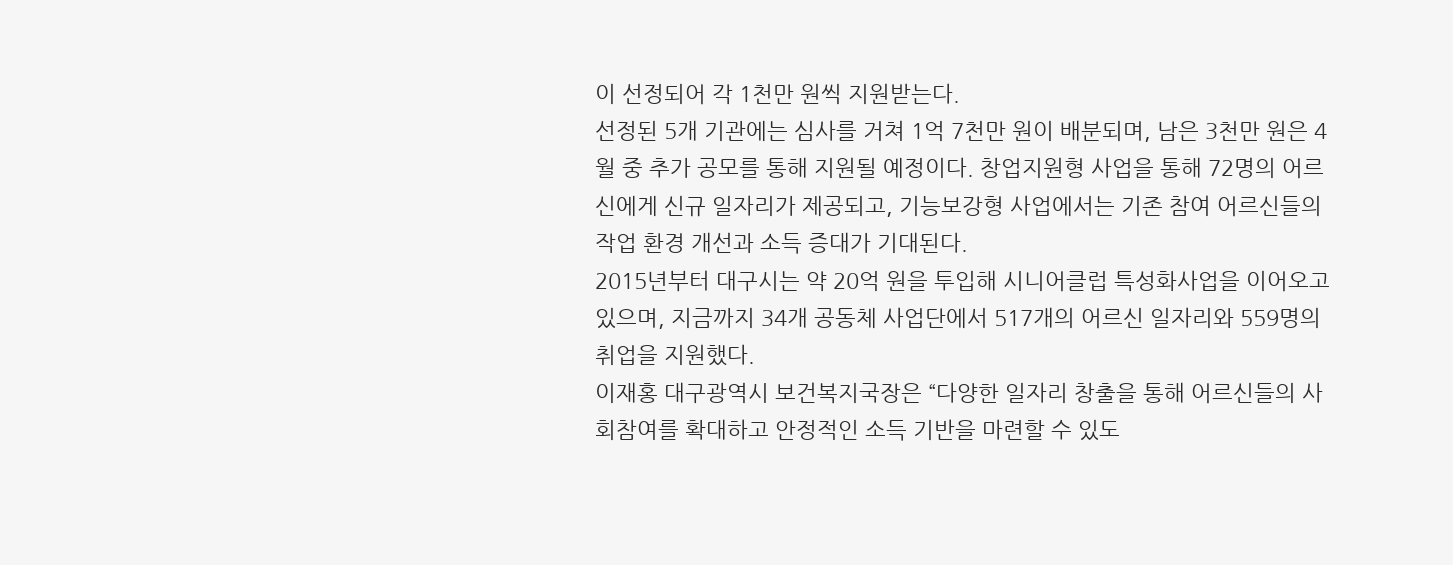이 선정되어 각 1천만 원씩 지원받는다.
선정된 5개 기관에는 심사를 거쳐 1억 7천만 원이 배분되며, 남은 3천만 원은 4월 중 추가 공모를 통해 지원될 예정이다. 창업지원형 사업을 통해 72명의 어르신에게 신규 일자리가 제공되고, 기능보강형 사업에서는 기존 참여 어르신들의 작업 환경 개선과 소득 증대가 기대된다.
2015년부터 대구시는 약 20억 원을 투입해 시니어클럽 특성화사업을 이어오고 있으며, 지금까지 34개 공동체 사업단에서 517개의 어르신 일자리와 559명의 취업을 지원했다.
이재홍 대구광역시 보건복지국장은 “다양한 일자리 창출을 통해 어르신들의 사회참여를 확대하고 안정적인 소득 기반을 마련할 수 있도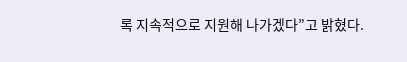록 지속적으로 지원해 나가겠다”고 밝혔다.